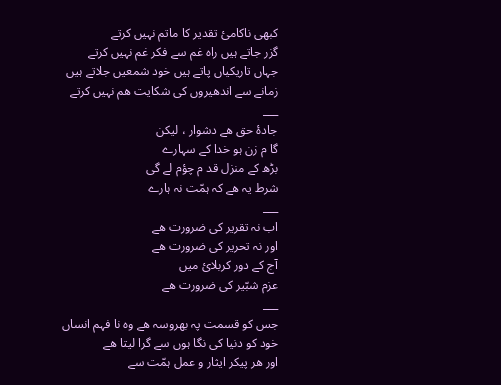کبھی ناکامئ تقدير کا ماتم نہيں کرتے
گزر جاتے ہيں راہ غم سے فکر غم نہيں کرتے
جہاں تاريکياں پاتے ہيں خود شمعيں جلاتے ہيں
زمانے سے اندھيروں کی شکايت ھم نہيں کرتے
___
جادۂ حق ھے دشوار ، ليکن
گا م زن ہو خدا کے سہارے
بڑھ کے منزل قد م چؤم لے گی
شرط يہ ھے کہ ہمّت نہ ہارے
___
اب نہ تقرير کی ضرورت ھے
اور نہ تحرير کی ضرورت ھے
آج کے دور کربلائ ميں
عزم شبّير کی ضرورت ھے
___
جس کو قسمت پہ بھروسہ ھے وہ نا فہم انساں
خود کو دنيا کی نگا ہوں سے گرا ليتا ھے
اور ھر پيکر ايثار و عمل ہمّت سے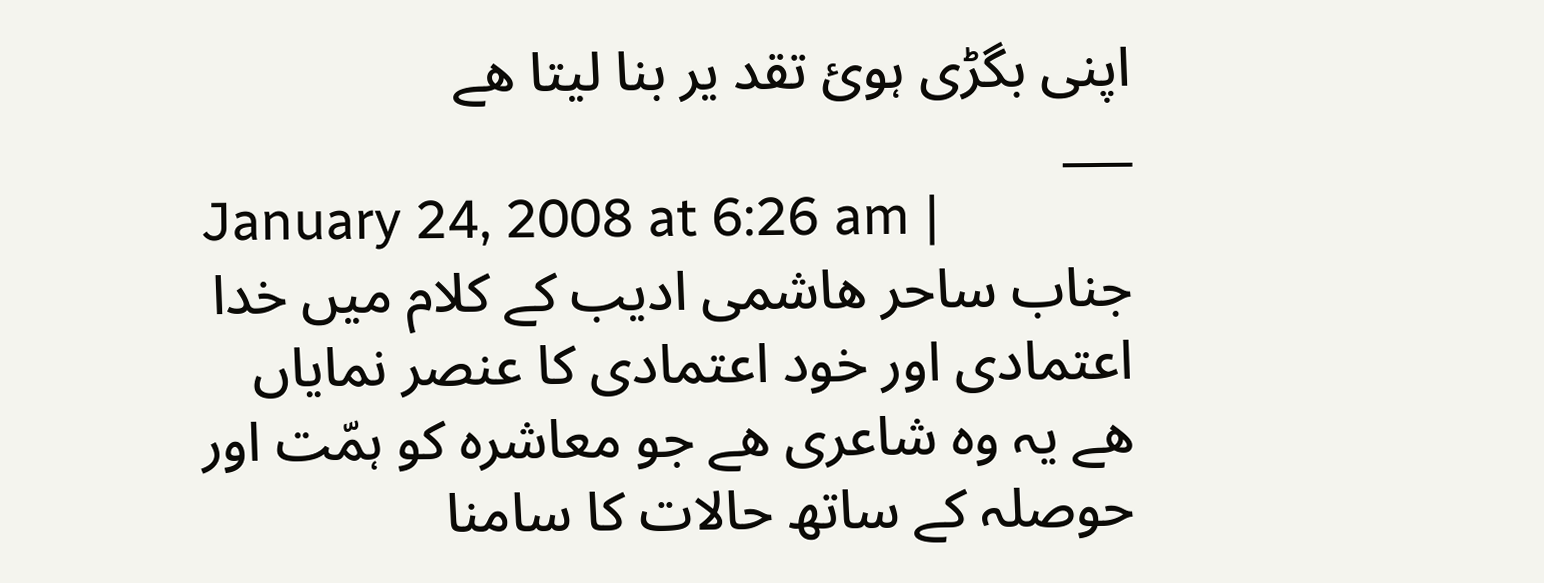اپنی بگڑی ہوئ تقد ير بنا ليتا ھے
___
January 24, 2008 at 6:26 am |
جناب ساحر ھاشمی اديب کے کلام ميں خدا اعتمادی اور خود اعتمادی کا عنصر نماياں ھے يہ وہ شاعری ھے جو معاشرہ کو ہمّت اور حوصلہ کے ساتھ حالات کا سامنا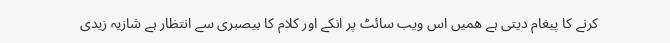کرنے کا پيغام ديتی ہے ھميں اس ويب سائٹ پر انکے اور کلام کا بيصبری سے انتظار ہے شازيہ زيدی